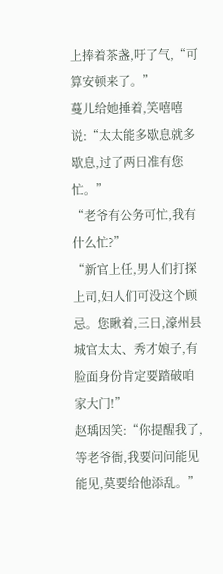上捧着茶盏,吁了气,“可算安顿来了。”
蔓儿给她捶着,笑嘻嘻说:“太太能多歇息就多歇息,过了两日准有您忙。”
“老爷有公务可忙,我有什么忙?”
“新官上任,男人们打探上司,妇人们可没这个顾忌。您瞅着,三日,濠州县城官太太、秀才娘子,有脸面身份肯定要踏破咱家大门!”
赵瑀因笑:“你提醒我了,等老爷衙,我要问问能见能见,莫要给他添乱。”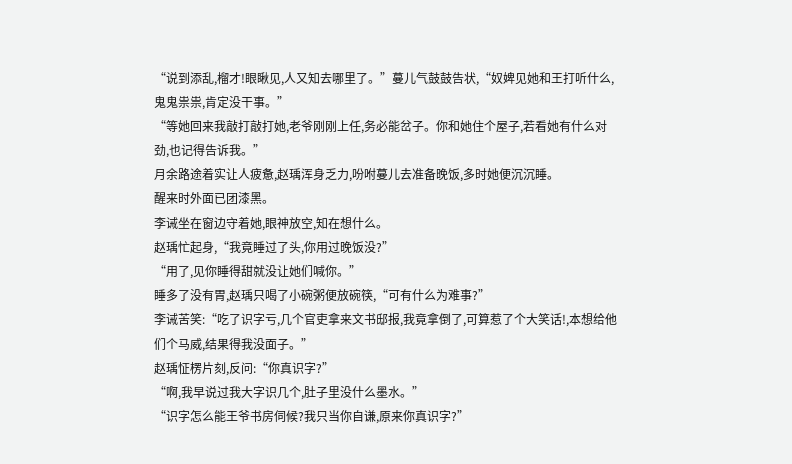“说到添乱,榴才!眼瞅见,人又知去哪里了。”蔓儿气鼓鼓告状,“奴婢见她和王打听什么,鬼鬼祟祟,肯定没干事。”
“等她回来我敲打敲打她,老爷刚刚上任,务必能岔子。你和她住个屋子,若看她有什么对劲,也记得告诉我。”
月余路途着实让人疲惫,赵瑀浑身乏力,吩咐蔓儿去准备晚饭,多时她便沉沉睡。
醒来时外面已团漆黑。
李诫坐在窗边守着她,眼神放空,知在想什么。
赵瑀忙起身,“我竟睡过了头,你用过晚饭没?”
“用了,见你睡得甜就没让她们喊你。”
睡多了没有胃,赵瑀只喝了小碗粥便放碗筷,“可有什么为难事?”
李诫苦笑:“吃了识字亏,几个官吏拿来文书邸报,我竟拿倒了,可算惹了个大笑话!,本想给他们个马威,结果得我没面子。”
赵瑀怔楞片刻,反问:“你真识字?”
“啊,我早说过我大字识几个,肚子里没什么墨水。”
“识字怎么能王爷书房伺候?我只当你自谦,原来你真识字?”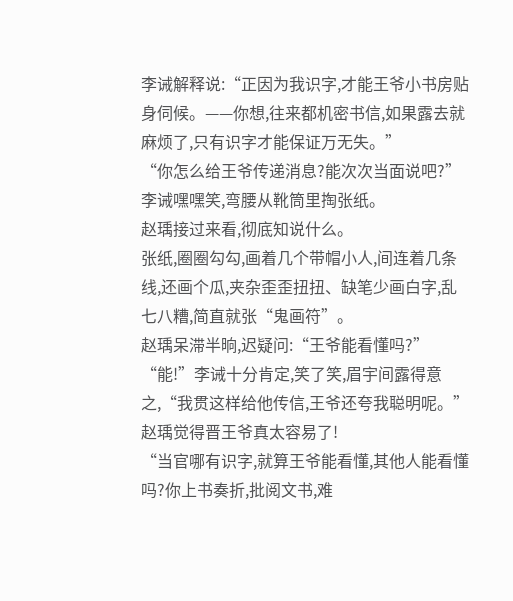李诫解释说:“正因为我识字,才能王爷小书房贴身伺候。——你想,往来都机密书信,如果露去就麻烦了,只有识字才能保证万无失。”
“你怎么给王爷传递消息?能次次当面说吧?”
李诫嘿嘿笑,弯腰从靴筒里掏张纸。
赵瑀接过来看,彻底知说什么。
张纸,圈圈勾勾,画着几个带帽小人,间连着几条线,还画个瓜,夹杂歪歪扭扭、缺笔少画白字,乱七八糟,简直就张“鬼画符”。
赵瑀呆滞半晌,迟疑问:“王爷能看懂吗?”
“能!”李诫十分肯定,笑了笑,眉宇间露得意之,“我贯这样给他传信,王爷还夸我聪明呢。”
赵瑀觉得晋王爷真太容易了!
“当官哪有识字,就算王爷能看懂,其他人能看懂吗?你上书奏折,批阅文书,难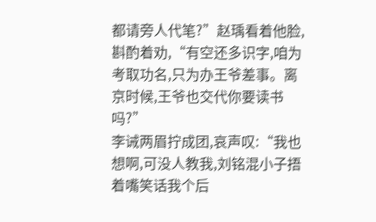都请旁人代笔?”赵瑀看着他脸,斟酌着劝,“有空还多识字,咱为考取功名,只为办王爷差事。离京时候,王爷也交代你要读书吗?”
李诫两眉拧成团,哀声叹:“我也想啊,可没人教我,刘铭混小子捂着嘴笑话我个后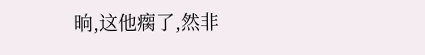晌,这他瘸了,然非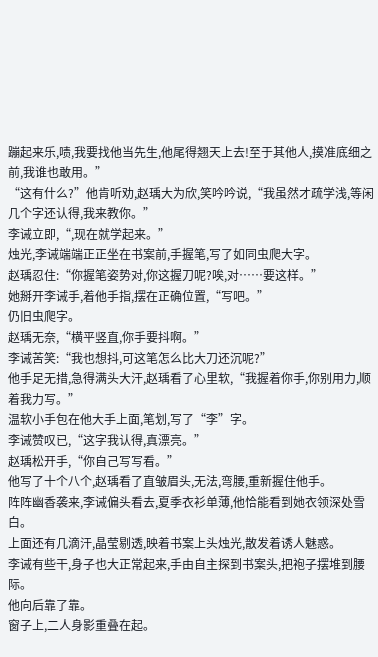蹦起来乐,啧,我要找他当先生,他尾得翘天上去!至于其他人,摸准底细之前,我谁也敢用。”
“这有什么?”他肯听劝,赵瑀大为欣,笑吟吟说,“我虽然才疏学浅,等闲几个字还认得,我来教你。”
李诫立即,“,现在就学起来。”
烛光,李诫端端正正坐在书案前,手握笔,写了如同虫爬大字。
赵瑀忍住:“你握笔姿势对,你这握刀呢?唉,对……要这样。”
她掰开李诫手,着他手指,摆在正确位置,“写吧。”
仍旧虫爬字。
赵瑀无奈,“横平竖直,你手要抖啊。”
李诫苦笑:“我也想抖,可这笔怎么比大刀还沉呢?”
他手足无措,急得满头大汗,赵瑀看了心里软,“我握着你手,你别用力,顺着我力写。”
温软小手包在他大手上面,笔划,写了“李”字。
李诫赞叹已,“这字我认得,真漂亮。”
赵瑀松开手,“你自己写写看。”
他写了十个八个,赵瑀看了直皱眉头,无法,弯腰,重新握住他手。
阵阵幽香袭来,李诫偏头看去,夏季衣衫单薄,他恰能看到她衣领深处雪白。
上面还有几滴汗,晶莹剔透,映着书案上头烛光,散发着诱人魅惑。
李诫有些干,身子也大正常起来,手由自主探到书案头,把袍子摆堆到腰际。
他向后靠了靠。
窗子上,二人身影重叠在起。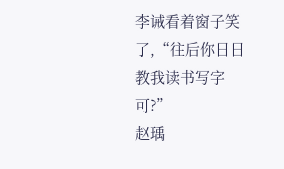李诫看着窗子笑了,“往后你日日教我读书写字可?”
赵瑀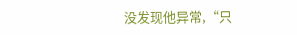没发现他异常,“只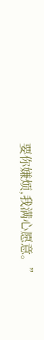要你嫌烦,我满心愿意。”